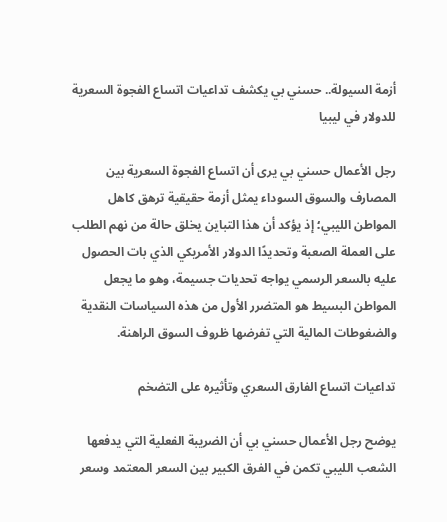أزمة السيولة.. حسني بي يكشف تداعيات اتساع الفجوة السعرية للدولار في ليبيا

رجل الأعمال حسني بي يرى أن اتساع الفجوة السعرية بين المصارف والسوق السوداء يمثل أزمة حقيقية ترهق كاهل المواطن الليبي؛ إذ يؤكد أن هذا التباين يخلق حالة من نهم الطلب على العملة الصعبة وتحديدًا الدولار الأمريكي الذي بات الحصول عليه بالسعر الرسمي يواجه تحديات جسيمة، وهو ما يجعل المواطن البسيط هو المتضرر الأول من هذه السياسات النقدية والضغوطات المالية التي تفرضها ظروف السوق الراهنة.

تداعيات اتساع الفارق السعري وتأثيره على التضخم

يوضح رجل الأعمال حسني بي أن الضريبة الفعلية التي يدفعها الشعب الليبي تكمن في الفرق الكبير بين السعر المعتمد وسعر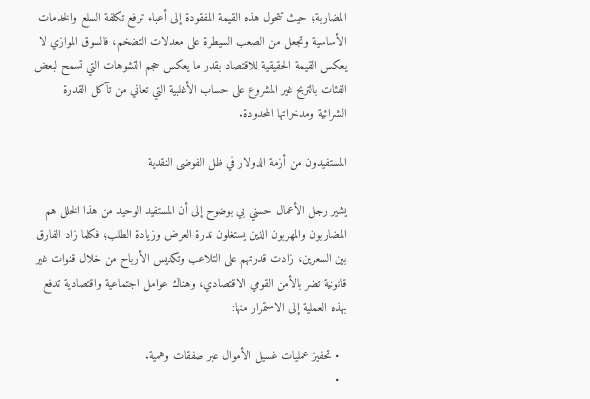المضاربة؛ حيث تتحول هذه القيمة المفقودة إلى أعباء ترفع تكلفة السلع والخدمات الأساسية وتجعل من الصعب السيطرة على معدلات التضخم، فالسوق الموازي لا يعكس القيمة الحقيقية للاقتصاد بقدر ما يعكس حجم التشوهات التي تسمح لبعض الفئات بالتربح غير المشروع على حساب الأغلبية التي تعاني من تآكل القدرة الشرائية ومدخراتها المحدودة.

المستفيدون من أزمة الدولار في ظل الفوضى النقدية

يشير رجل الأعمال حسني بي بوضوح إلى أن المستفيد الوحيد من هذا الخلل هم المضاربون والمهربون الذين يستغلون ندرة العرض وزيادة الطلب؛ فكلما زاد الفارق بين السعرين، زادت قدرتهم على التلاعب وتكديس الأرباح من خلال قنوات غير قانونية تضر بالأمن القومي الاقتصادي، وهناك عوامل اجتماعية واقتصادية تدفع بهذه العملية إلى الاستمرار منها:

  • تحفيز عمليات غسيل الأموال عبر صفقات وهمية.
  •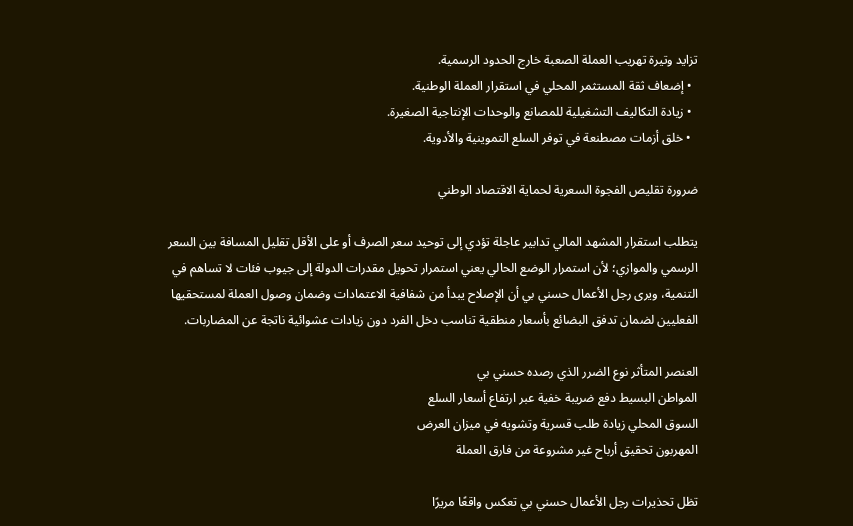تزايد وتيرة تهريب العملة الصعبة خارج الحدود الرسمية.
  • إضعاف ثقة المستثمر المحلي في استقرار العملة الوطنية.
  • زيادة التكاليف التشغيلية للمصانع والوحدات الإنتاجية الصغيرة.
  • خلق أزمات مصطنعة في توفر السلع التموينية والأدوية.

ضرورة تقليص الفجوة السعرية لحماية الاقتصاد الوطني

يتطلب استقرار المشهد المالي تدابير عاجلة تؤدي إلى توحيد سعر الصرف أو على الأقل تقليل المسافة بين السعر الرسمي والموازي؛ لأن استمرار الوضع الحالي يعني استمرار تحويل مقدرات الدولة إلى جيوب فئات لا تساهم في التنمية، ويرى رجل الأعمال حسني بي أن الإصلاح يبدأ من شفافية الاعتمادات وضمان وصول العملة لمستحقيها الفعليين لضمان تدفق البضائع بأسعار منطقية تناسب دخل الفرد دون زيادات عشوائية ناتجة عن المضاربات.

العنصر المتأثر نوع الضرر الذي رصده حسني بي
المواطن البسيط دفع ضريبة خفية عبر ارتفاع أسعار السلع
السوق المحلي زيادة طلب قسرية وتشويه في ميزان العرض
المهربون تحقيق أرباح غير مشروعة من فارق العملة

تظل تحذيرات رجل الأعمال حسني بي تعكس واقعًا مريرًا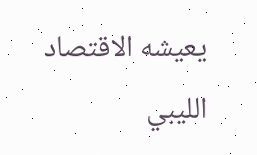يعيشه الاقتصاد الليبي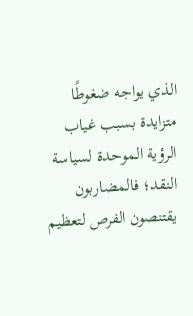الذي يواجه ضغوطًا متزايدة بسبب غياب الرؤية الموحدة لسياسة النقد؛ فالمضاربون يقتنصون الفرص لتعظيم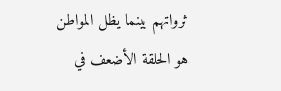ثرواتهم بينما يظل المواطن هو الحلقة الأضعف في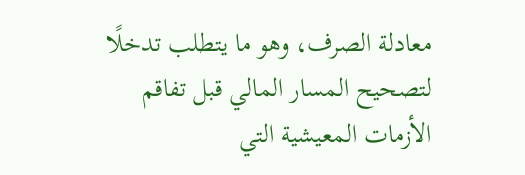معادلة الصرف، وهو ما يتطلب تدخلًا لتصحيح المسار المالي قبل تفاقم الأزمات المعيشية التي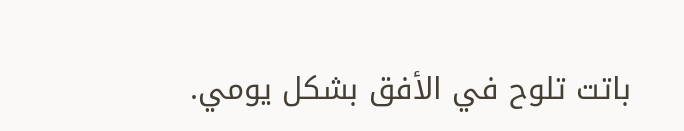باتت تلوح في الأفق بشكل يومي.